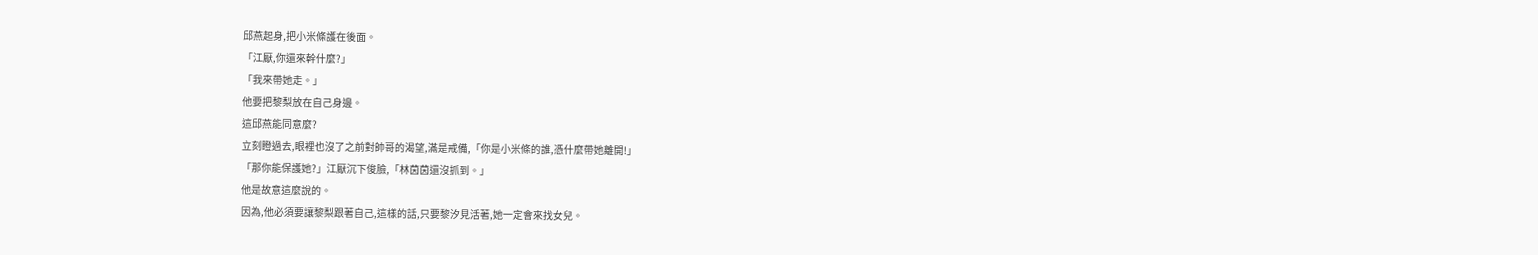邱燕起身,把小米條護在後面。
「江厭,你還來幹什麼?」
「我來帶她走。」
他要把黎梨放在自己身邊。
這邱燕能同意麼?
立刻瞪過去,眼裡也沒了之前對帥哥的渴望,滿是戒備,「你是小米條的誰,憑什麼帶她離開!」
「那你能保護她?」江厭沉下俊臉,「林茵茵還沒抓到。」
他是故意這麼說的。
因為,他必須要讓黎梨跟著自己,這樣的話,只要黎汐見活著,她一定會來找女兒。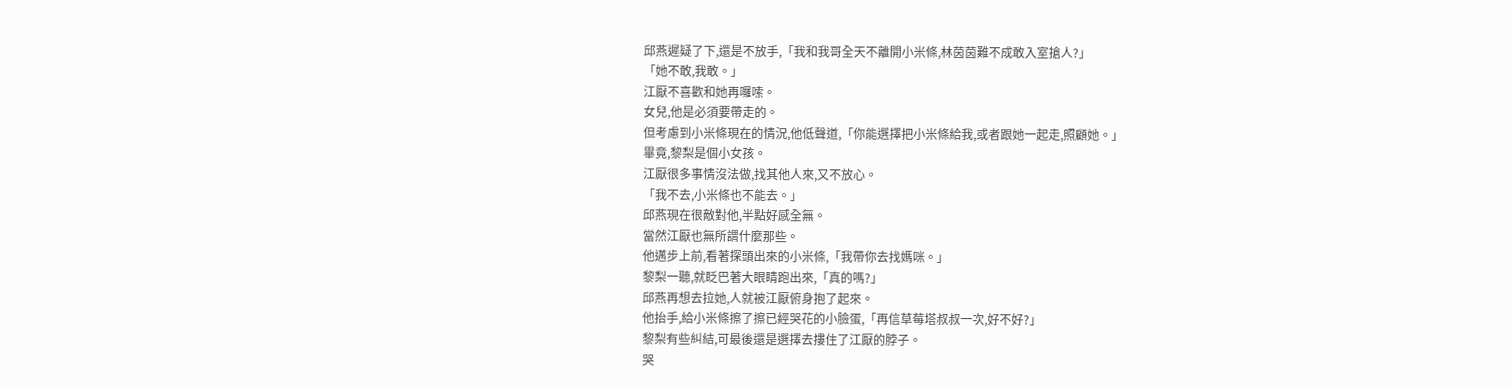邱燕遲疑了下,還是不放手,「我和我哥全天不離開小米條,林茵茵難不成敢入室搶人?」
「她不敢,我敢。」
江厭不喜歡和她再囉嗦。
女兒,他是必須要帶走的。
但考慮到小米條現在的情況,他低聲道,「你能選擇把小米條給我,或者跟她一起走,照顧她。」
畢竟,黎梨是個小女孩。
江厭很多事情沒法做,找其他人來,又不放心。
「我不去,小米條也不能去。」
邱燕現在很敵對他,半點好感全無。
當然江厭也無所謂什麼那些。
他邁步上前,看著探頭出來的小米條,「我帶你去找媽咪。」
黎梨一聽,就眨巴著大眼睛跑出來,「真的嗎?」
邱燕再想去拉她,人就被江厭俯身抱了起來。
他抬手,給小米條擦了擦已經哭花的小臉蛋,「再信草莓塔叔叔一次,好不好?」
黎梨有些糾結,可最後還是選擇去摟住了江厭的脖子。
哭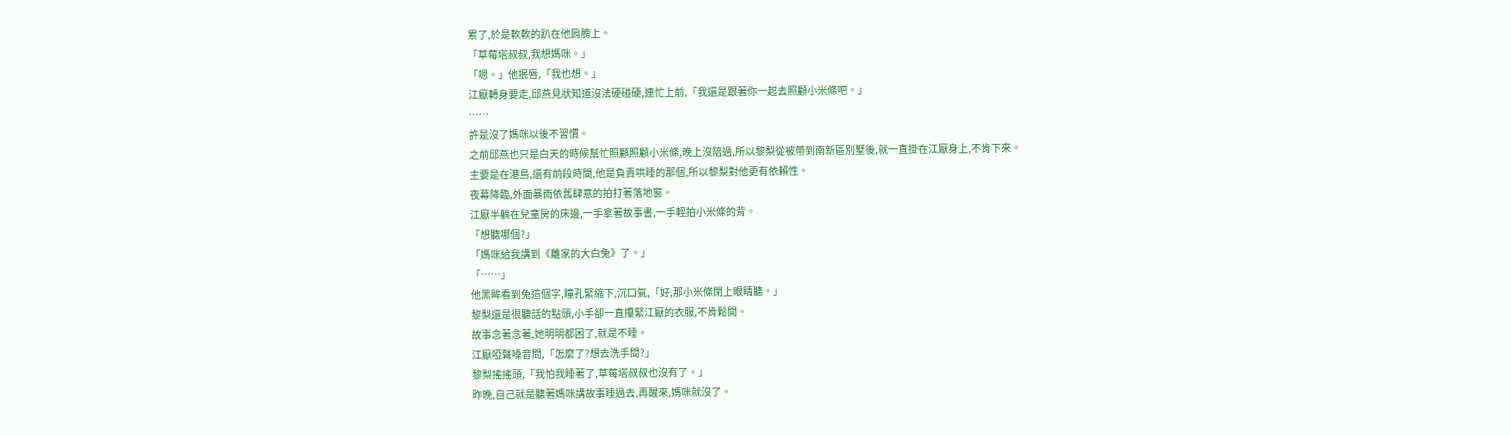累了,於是軟軟的趴在他肩膀上。
「草莓塔叔叔,我想媽咪。」
「嗯。」他抿唇,「我也想。」
江厭轉身要走,邱燕見狀知道沒法硬碰硬,連忙上前,「我還是跟著你一起去照顧小米條吧。」
……
許是沒了媽咪以後不習慣。
之前邱燕也只是白天的時候幫忙照顧照顧小米條,晚上沒陪過,所以黎梨從被帶到南新區別墅後,就一直掛在江厭身上,不肯下來。
主要是在港島,還有前段時間,他是負責哄睡的那個,所以黎梨對他更有依賴性。
夜幕降臨,外面暴雨依舊肆意的拍打著落地窗。
江厭半躺在兒童房的床邊,一手拿著故事書,一手輕拍小米條的背。
「想聽哪個?」
「媽咪給我講到《離家的大白兔》了。」
「……」
他黑眸看到兔這個字,瞳孔緊縮下,沉口氣,「好,那小米條閉上眼睛聽。」
黎梨還是很聽話的點頭,小手卻一直攥緊江厭的衣服,不肯鬆開。
故事念著念著,她明明都困了,就是不睡。
江厭啞聲嗓音問,「怎麼了?想去洗手間?」
黎梨搖搖頭,「我怕我睡著了,草莓塔叔叔也沒有了。」
昨晚,自己就是聽著媽咪講故事睡過去,再醒來,媽咪就沒了。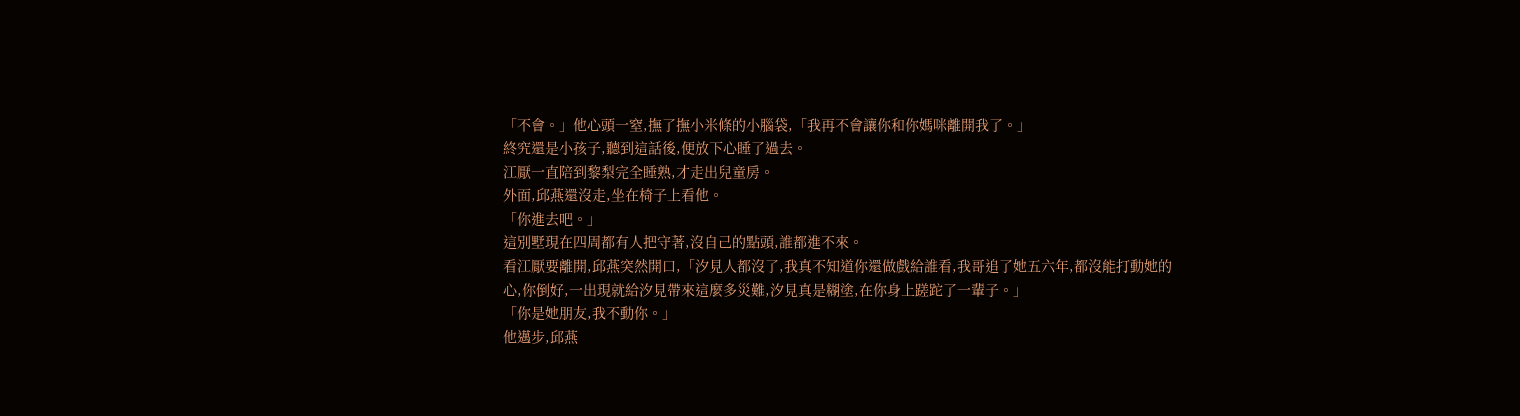「不會。」他心頭一窒,撫了撫小米條的小腦袋,「我再不會讓你和你媽咪離開我了。」
終究還是小孩子,聽到這話後,便放下心睡了過去。
江厭一直陪到黎梨完全睡熟,才走出兒童房。
外面,邱燕還沒走,坐在椅子上看他。
「你進去吧。」
這別墅現在四周都有人把守著,沒自己的點頭,誰都進不來。
看江厭要離開,邱燕突然開口,「汐見人都沒了,我真不知道你還做戲給誰看,我哥追了她五六年,都沒能打動她的心,你倒好,一出現就給汐見帶來這麼多災難,汐見真是糊塗,在你身上蹉跎了一輩子。」
「你是她朋友,我不動你。」
他邁步,邱燕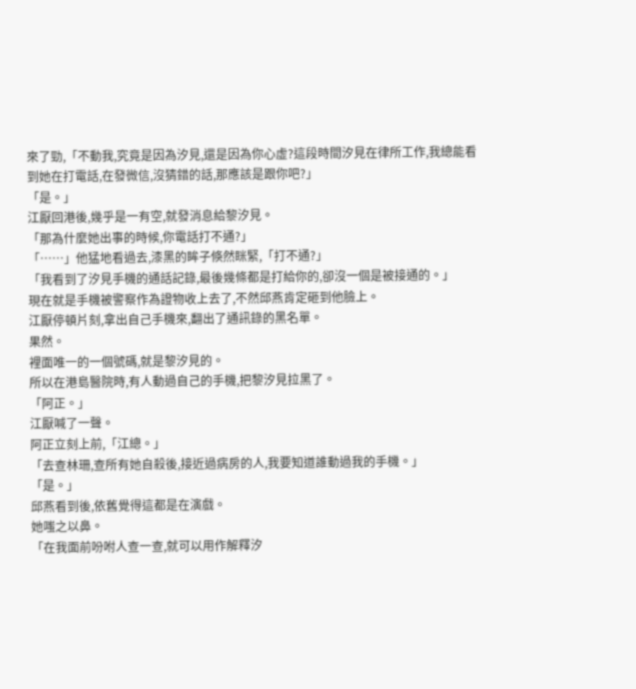來了勁,「不動我,究竟是因為汐見,還是因為你心虛?這段時間汐見在律所工作,我總能看到她在打電話,在發微信,沒猜錯的話,那應該是跟你吧?」
「是。」
江厭回港後,幾乎是一有空,就發消息給黎汐見。
「那為什麼她出事的時候,你電話打不通?」
「……」他猛地看過去,漆黑的眸子倏然眯緊,「打不通?」
「我看到了汐見手機的通話記錄,最後幾條都是打給你的,卻沒一個是被接通的。」
現在就是手機被警察作為證物收上去了,不然邱燕肯定砸到他臉上。
江厭停頓片刻,拿出自己手機來,翻出了通訊錄的黑名單。
果然。
裡面唯一的一個號碼,就是黎汐見的。
所以在港島醫院時,有人動過自己的手機,把黎汐見拉黑了。
「阿正。」
江厭喊了一聲。
阿正立刻上前,「江總。」
「去查林珊,查所有她自殺後,接近過病房的人,我要知道誰動過我的手機。」
「是。」
邱燕看到後,依舊覺得這都是在演戲。
她嗤之以鼻。
「在我面前吩咐人查一查,就可以用作解釋汐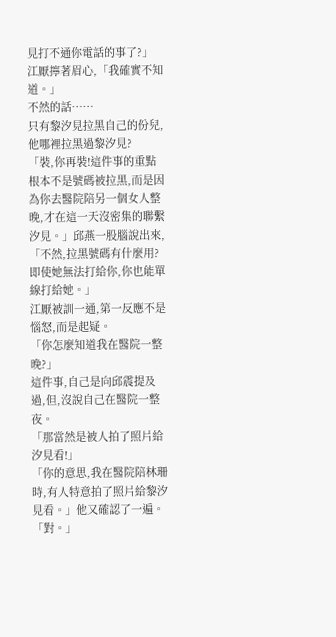見打不通你電話的事了?」
江厭擰著眉心,「我確實不知道。」
不然的話……
只有黎汐見拉黑自己的份兒,他哪裡拉黑過黎汐見?
「裝,你再裝!這件事的重點根本不是號碼被拉黑,而是因為你去醫院陪另一個女人整晚,才在這一天沒密集的聯繫汐見。」邱燕一股腦說出來,「不然,拉黑號碼有什麼用?即使她無法打給你,你也能單線打給她。」
江厭被訓一通,第一反應不是惱怒,而是起疑。
「你怎麼知道我在醫院一整晚?」
這件事,自己是向邱震提及過,但,沒說自己在醫院一整夜。
「那當然是被人拍了照片給汐見看!」
「你的意思,我在醫院陪林珊時,有人特意拍了照片給黎汐見看。」他又確認了一遍。
「對。」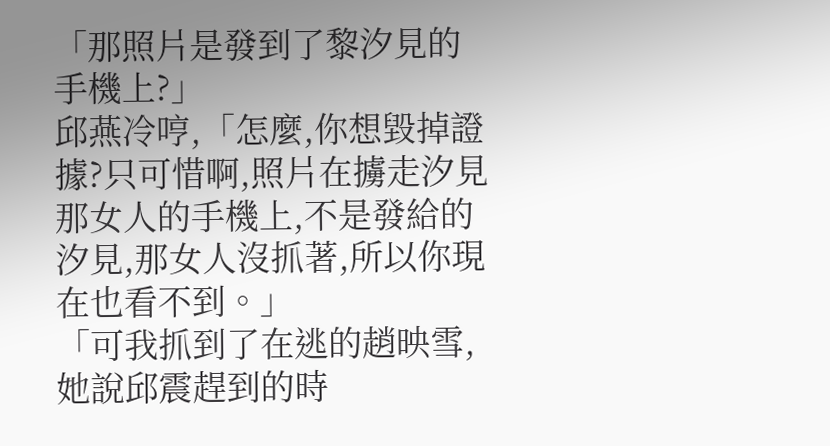「那照片是發到了黎汐見的手機上?」
邱燕冷哼,「怎麼,你想毀掉證據?只可惜啊,照片在擄走汐見那女人的手機上,不是發給的汐見,那女人沒抓著,所以你現在也看不到。」
「可我抓到了在逃的趙映雪,她說邱震趕到的時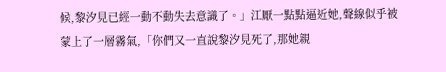候,黎汐見已經一動不動失去意識了。」江厭一點點逼近她,聲線似乎被蒙上了一層霧氣,「你們又一直說黎汐見死了,那她親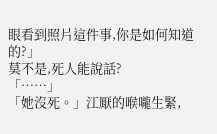眼看到照片這件事,你是如何知道的?」
莫不是,死人能說話?
「……」
「她沒死。」江厭的喉嚨生緊,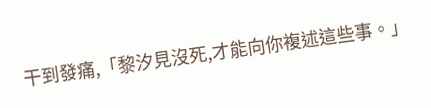干到發痛,「黎汐見沒死,才能向你複述這些事。」